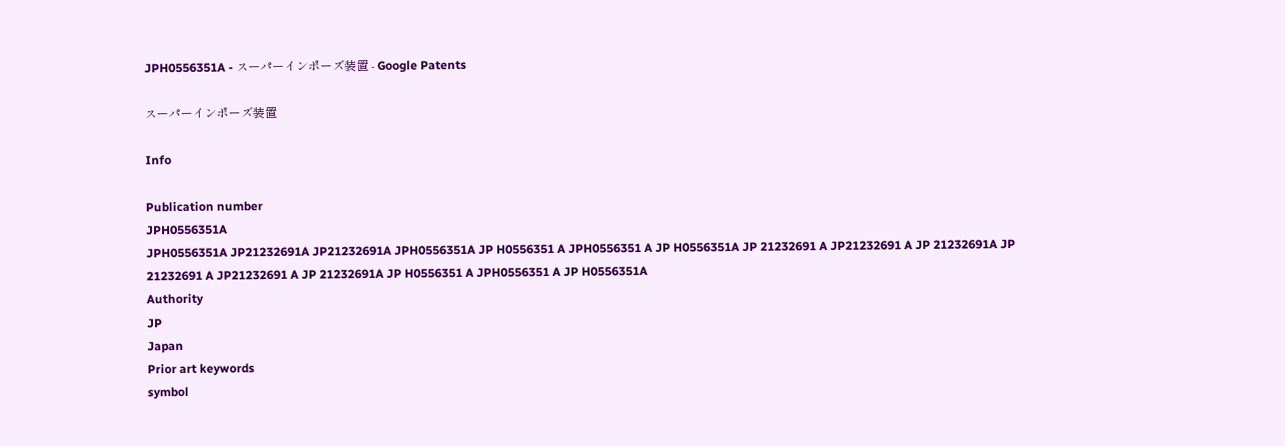JPH0556351A - スーパーインポーズ装置 - Google Patents

スーパーインポーズ装置

Info

Publication number
JPH0556351A
JPH0556351A JP21232691A JP21232691A JPH0556351A JP H0556351 A JPH0556351 A JP H0556351A JP 21232691 A JP21232691 A JP 21232691A JP 21232691 A JP21232691 A JP 21232691A JP H0556351 A JPH0556351 A JP H0556351A
Authority
JP
Japan
Prior art keywords
symbol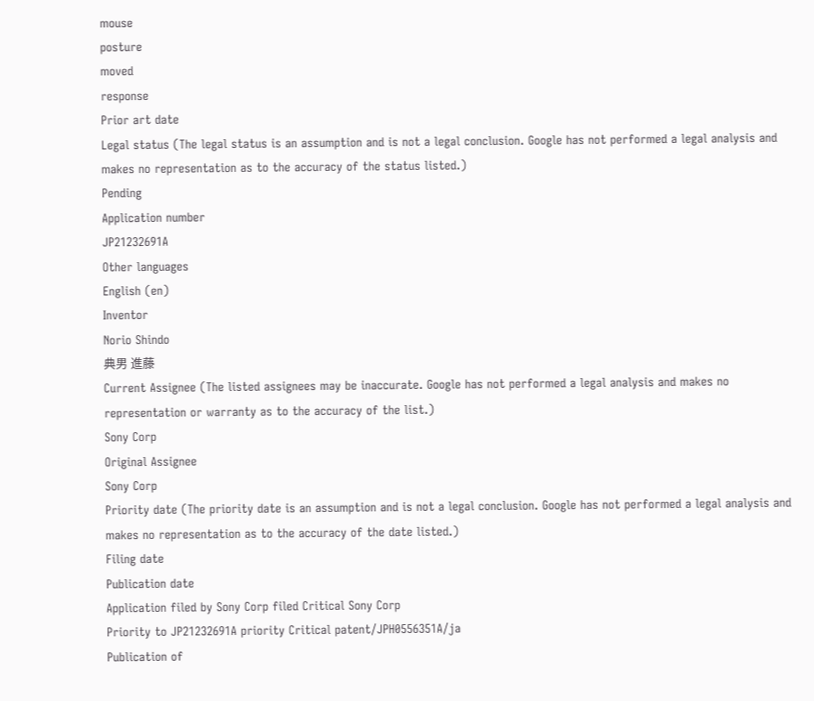mouse
posture
moved
response
Prior art date
Legal status (The legal status is an assumption and is not a legal conclusion. Google has not performed a legal analysis and makes no representation as to the accuracy of the status listed.)
Pending
Application number
JP21232691A
Other languages
English (en)
Inventor
Norio Shindo
典男 進藤
Current Assignee (The listed assignees may be inaccurate. Google has not performed a legal analysis and makes no representation or warranty as to the accuracy of the list.)
Sony Corp
Original Assignee
Sony Corp
Priority date (The priority date is an assumption and is not a legal conclusion. Google has not performed a legal analysis and makes no representation as to the accuracy of the date listed.)
Filing date
Publication date
Application filed by Sony Corp filed Critical Sony Corp
Priority to JP21232691A priority Critical patent/JPH0556351A/ja
Publication of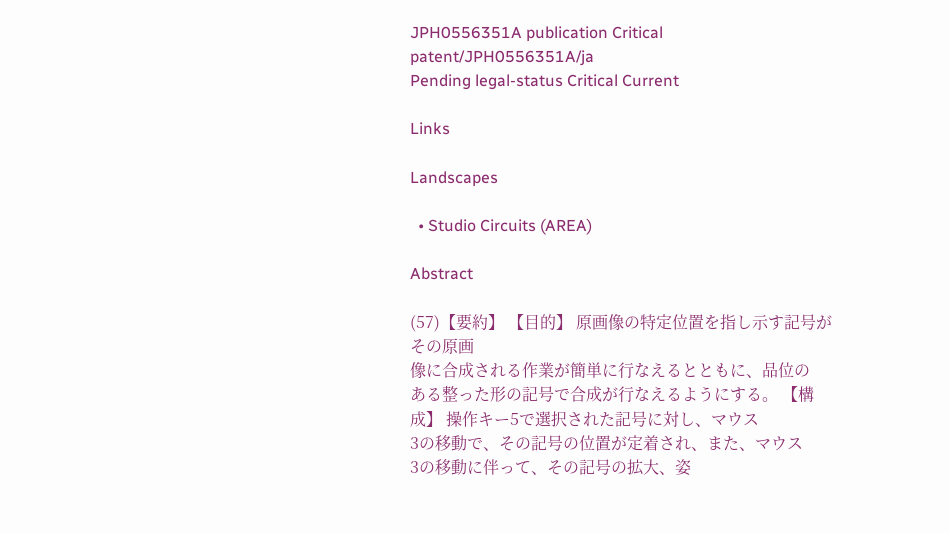JPH0556351A publication Critical patent/JPH0556351A/ja
Pending legal-status Critical Current

Links

Landscapes

  • Studio Circuits (AREA)

Abstract

(57)【要約】 【目的】 原画像の特定位置を指し示す記号がその原画
像に合成される作業が簡単に行なえるとともに、品位の
ある整った形の記号で合成が行なえるようにする。 【構成】 操作キー5で選択された記号に対し、マウス
3の移動で、その記号の位置が定着され、また、マウス
3の移動に伴って、その記号の拡大、姿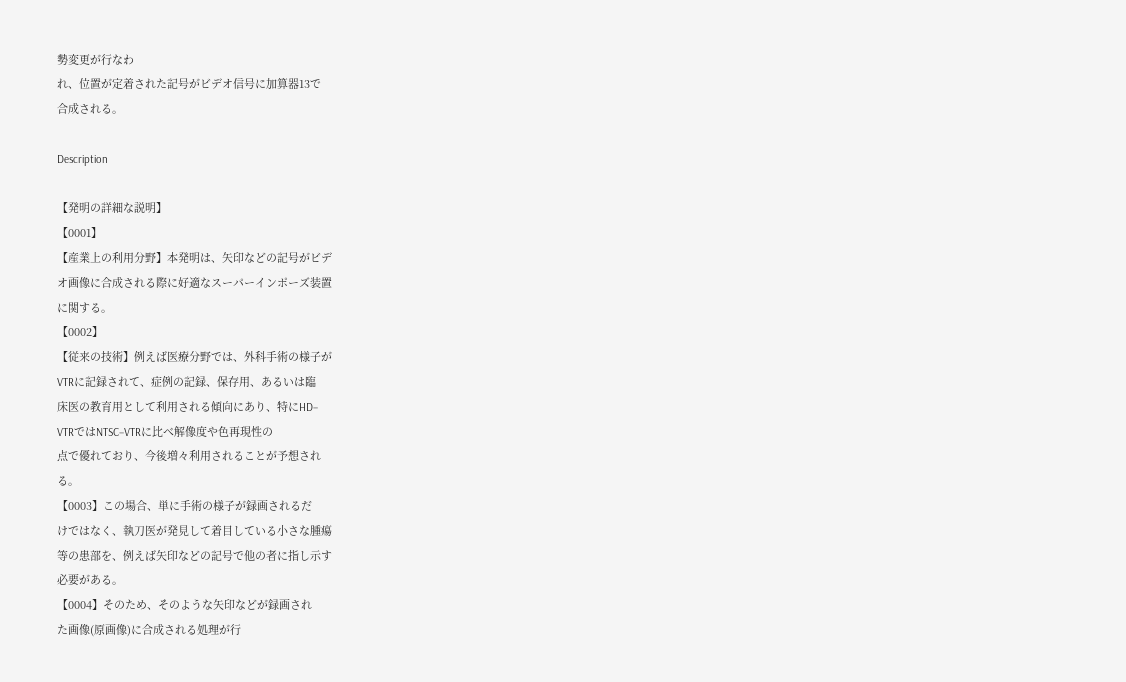勢変更が行なわ
れ、位置が定着された記号がビデオ信号に加算器13で
合成される。

Description

【発明の詳細な説明】
【0001】
【産業上の利用分野】本発明は、矢印などの記号がビデ
オ画像に合成される際に好適なスーパーインポーズ装置
に関する。
【0002】
【従来の技術】例えば医療分野では、外科手術の様子が
VTRに記録されて、症例の記録、保存用、あるいは臨
床医の教育用として利用される傾向にあり、特にHD−
VTRではNTSC−VTRに比べ解像度や色再現性の
点で優れており、今後増々利用されることが予想され
る。
【0003】この場合、単に手術の様子が録画されるだ
けではなく、執刀医が発見して着目している小さな腫瘍
等の患部を、例えば矢印などの記号で他の者に指し示す
必要がある。
【0004】そのため、そのような矢印などが録画され
た画像(原画像)に合成される処理が行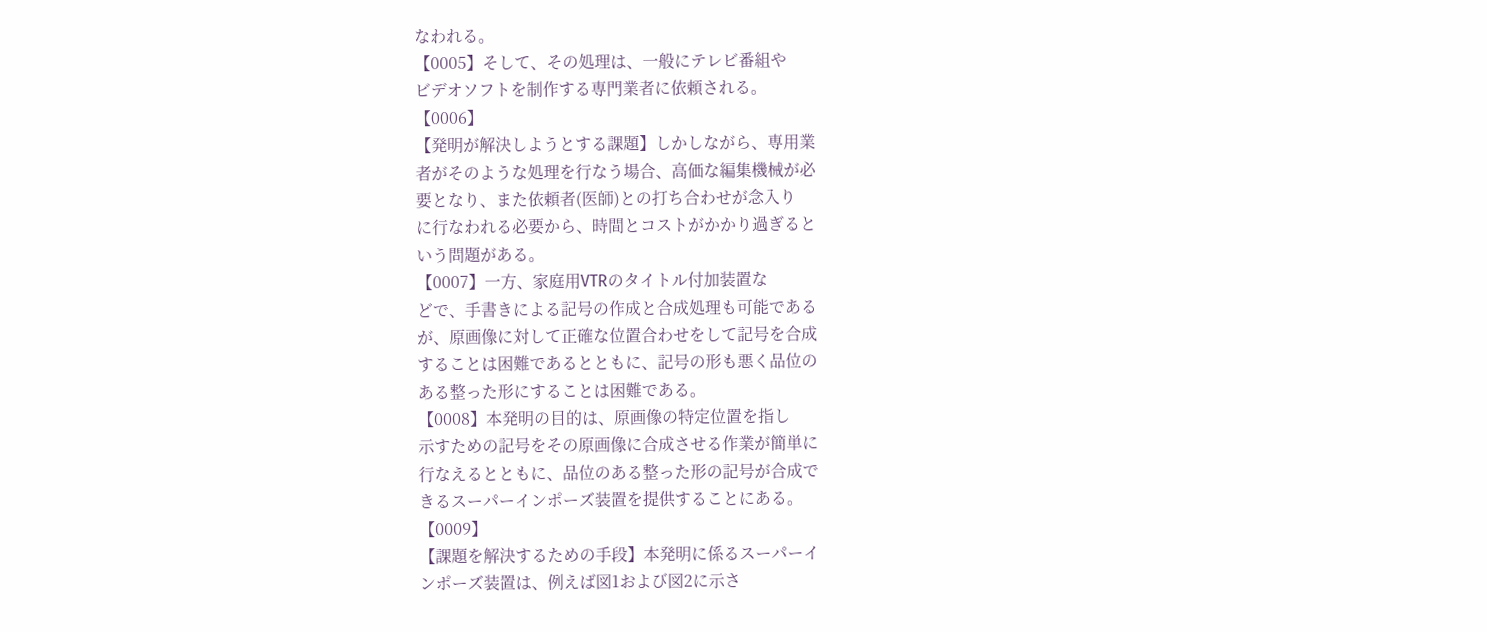なわれる。
【0005】そして、その処理は、一般にテレビ番組や
ビデオソフトを制作する専門業者に依頼される。
【0006】
【発明が解決しようとする課題】しかしながら、専用業
者がそのような処理を行なう場合、高価な編集機械が必
要となり、また依頼者(医師)との打ち合わせが念入り
に行なわれる必要から、時間とコストがかかり過ぎると
いう問題がある。
【0007】一方、家庭用VTRのタイトル付加装置な
どで、手書きによる記号の作成と合成処理も可能である
が、原画像に対して正確な位置合わせをして記号を合成
することは困難であるとともに、記号の形も悪く品位の
ある整った形にすることは困難である。
【0008】本発明の目的は、原画像の特定位置を指し
示すための記号をその原画像に合成させる作業が簡単に
行なえるとともに、品位のある整った形の記号が合成で
きるスーパーインポーズ装置を提供することにある。
【0009】
【課題を解決するための手段】本発明に係るスーパーイ
ンポーズ装置は、例えば図1および図2に示さ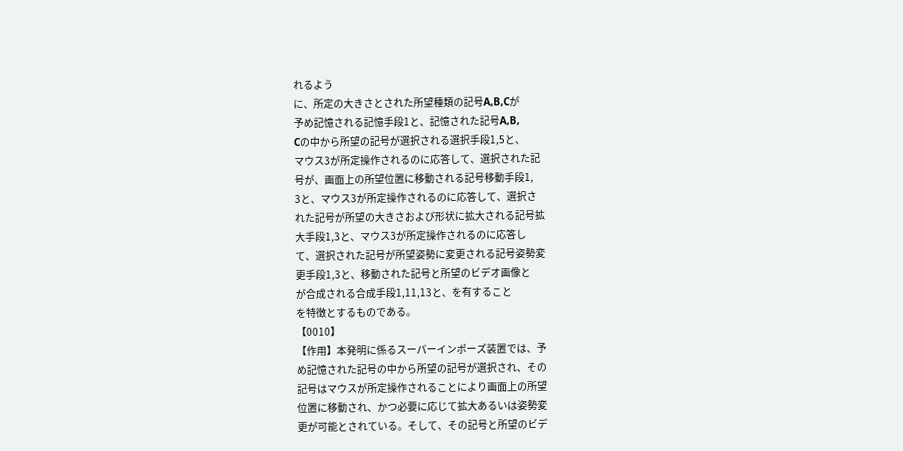れるよう
に、所定の大きさとされた所望種類の記号A,B,Cが
予め記憶される記憶手段1と、記憶された記号A,B,
Cの中から所望の記号が選択される選択手段1,5と、
マウス3が所定操作されるのに応答して、選択された記
号が、画面上の所望位置に移動される記号移動手段1,
3と、マウス3が所定操作されるのに応答して、選択さ
れた記号が所望の大きさおよび形状に拡大される記号拡
大手段1,3と、マウス3が所定操作されるのに応答し
て、選択された記号が所望姿勢に変更される記号姿勢変
更手段1,3と、移動された記号と所望のビデオ画像と
が合成される合成手段1,11,13と、を有すること
を特徴とするものである。
【0010】
【作用】本発明に係るスーパーインポーズ装置では、予
め記憶された記号の中から所望の記号が選択され、その
記号はマウスが所定操作されることにより画面上の所望
位置に移動され、かつ必要に応じて拡大あるいは姿勢変
更が可能とされている。そして、その記号と所望のビデ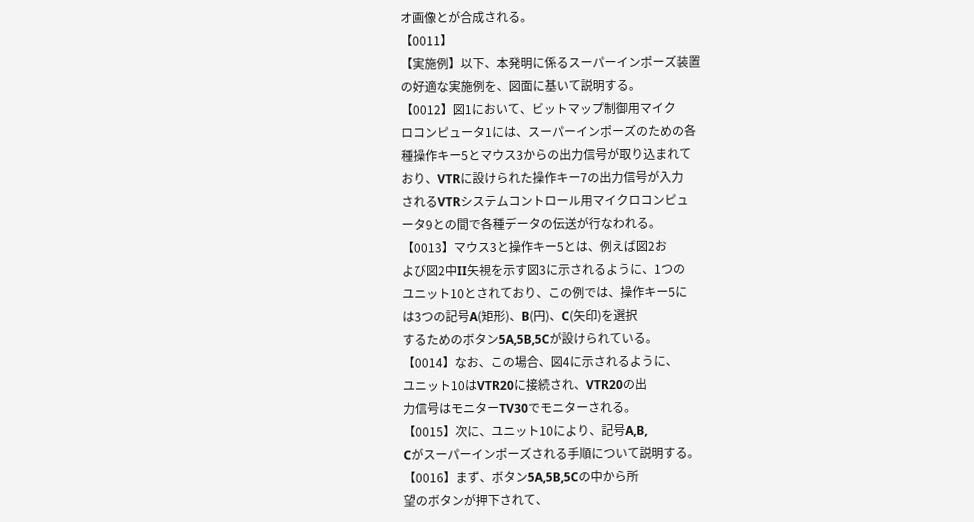オ画像とが合成される。
【0011】
【実施例】以下、本発明に係るスーパーインポーズ装置
の好適な実施例を、図面に基いて説明する。
【0012】図1において、ビットマップ制御用マイク
ロコンピュータ1には、スーパーインポーズのための各
種操作キー5とマウス3からの出力信号が取り込まれて
おり、VTRに設けられた操作キー7の出力信号が入力
されるVTRシステムコントロール用マイクロコンピュ
ータ9との間で各種データの伝送が行なわれる。
【0013】マウス3と操作キー5とは、例えば図2お
よび図2中II矢視を示す図3に示されるように、1つの
ユニット10とされており、この例では、操作キー5に
は3つの記号A(矩形)、B(円)、C(矢印)を選択
するためのボタン5A,5B,5Cが設けられている。
【0014】なお、この場合、図4に示されるように、
ユニット10はVTR20に接続され、VTR20の出
力信号はモニターTV30でモニターされる。
【0015】次に、ユニット10により、記号A,B,
Cがスーパーインポーズされる手順について説明する。
【0016】まず、ボタン5A,5B,5Cの中から所
望のボタンが押下されて、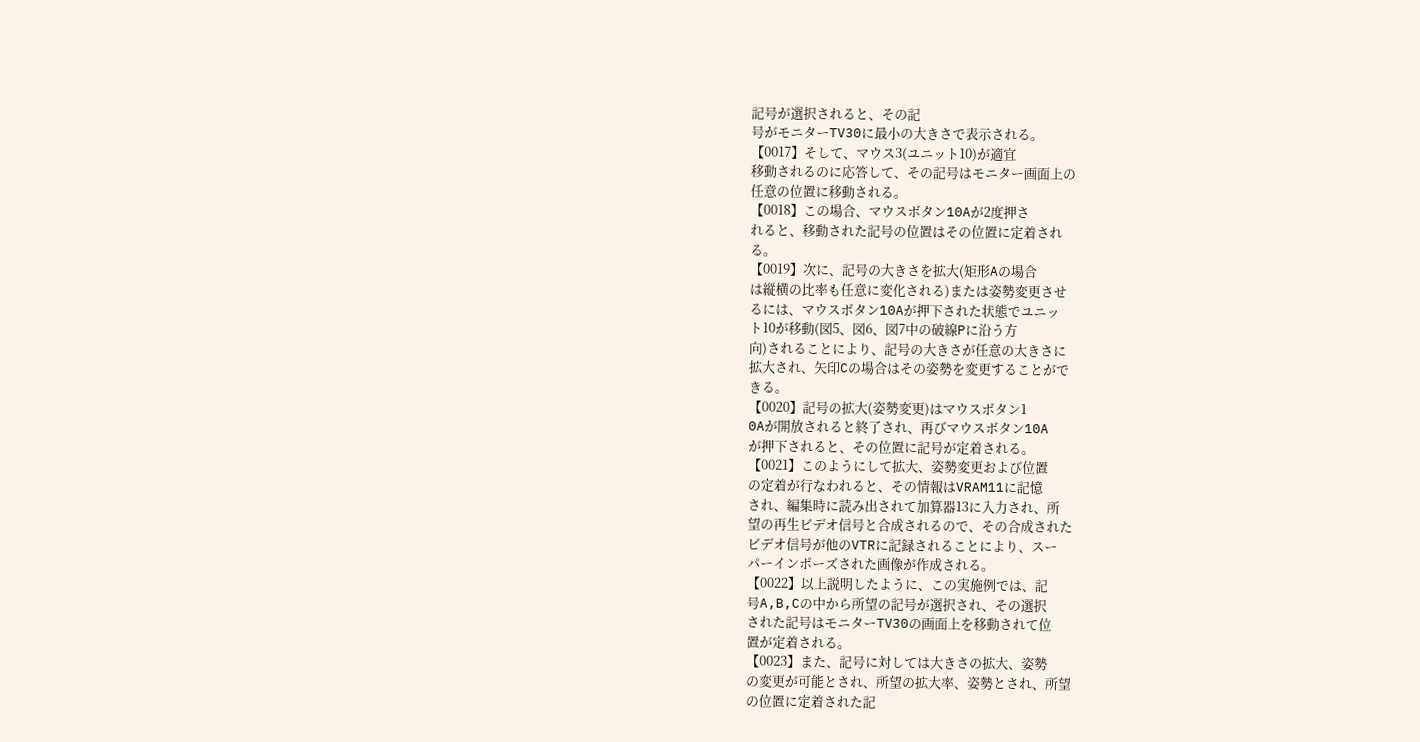記号が選択されると、その記
号がモニターTV30に最小の大きさで表示される。
【0017】そして、マウス3(ユニット10)が適宜
移動されるのに応答して、その記号はモニター画面上の
任意の位置に移動される。
【0018】この場合、マウスボタン10Aが2度押さ
れると、移動された記号の位置はその位置に定着され
る。
【0019】次に、記号の大きさを拡大(矩形Aの場合
は縦横の比率も任意に変化される)または姿勢変更させ
るには、マウスボタン10Aが押下された状態でユニッ
ト10が移動(図5、図6、図7中の破線Pに沿う方
向)されることにより、記号の大きさが任意の大きさに
拡大され、矢印Cの場合はその姿勢を変更することがで
きる。
【0020】記号の拡大(姿勢変更)はマウスボタン1
0Aが開放されると終了され、再びマウスボタン10A
が押下されると、その位置に記号が定着される。
【0021】このようにして拡大、姿勢変更および位置
の定着が行なわれると、その情報はVRAM11に記憶
され、編集時に読み出されて加算器13に入力され、所
望の再生ビデオ信号と合成されるので、その合成された
ビデオ信号が他のVTRに記録されることにより、スー
パーインポーズされた画像が作成される。
【0022】以上説明したように、この実施例では、記
号A,B,Cの中から所望の記号が選択され、その選択
された記号はモニターTV30の画面上を移動されて位
置が定着される。
【0023】また、記号に対しては大きさの拡大、姿勢
の変更が可能とされ、所望の拡大率、姿勢とされ、所望
の位置に定着された記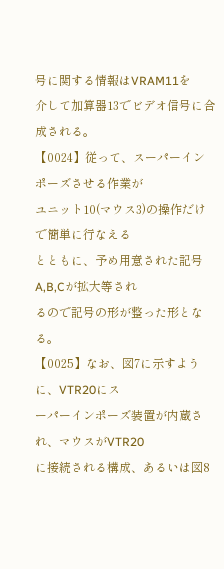号に関する情報はVRAM11を
介して加算器13でビデオ信号に合成される。
【0024】従って、スーパーインポーズさせる作業が
ユニット10(マウス3)の操作だけで簡単に行なえる
とともに、予め用意された記号A,B,Cが拡大等され
るので記号の形が整った形となる。
【0025】なお、図7に示すように、VTR20にス
ーパーインポーズ装置が内蔵され、マウスがVTR20
に接続される構成、あるいは図8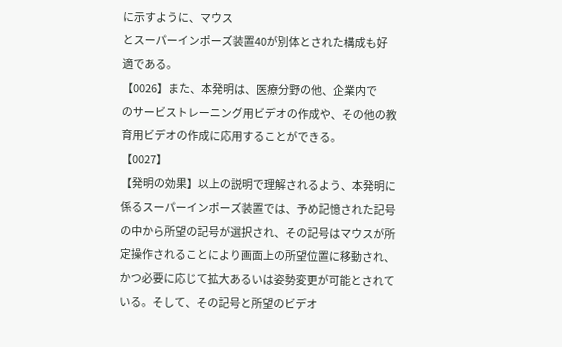に示すように、マウス
とスーパーインポーズ装置40が別体とされた構成も好
適である。
【0026】また、本発明は、医療分野の他、企業内で
のサービストレーニング用ビデオの作成や、その他の教
育用ビデオの作成に応用することができる。
【0027】
【発明の効果】以上の説明で理解されるよう、本発明に
係るスーパーインポーズ装置では、予め記憶された記号
の中から所望の記号が選択され、その記号はマウスが所
定操作されることにより画面上の所望位置に移動され、
かつ必要に応じて拡大あるいは姿勢変更が可能とされて
いる。そして、その記号と所望のビデオ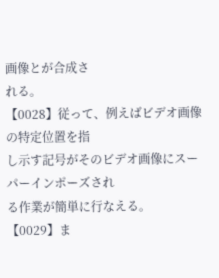画像とが合成さ
れる。
【0028】従って、例えばビデオ画像の特定位置を指
し示す記号がそのビデオ画像にスーパーインポーズされ
る作業が簡単に行なえる。
【0029】ま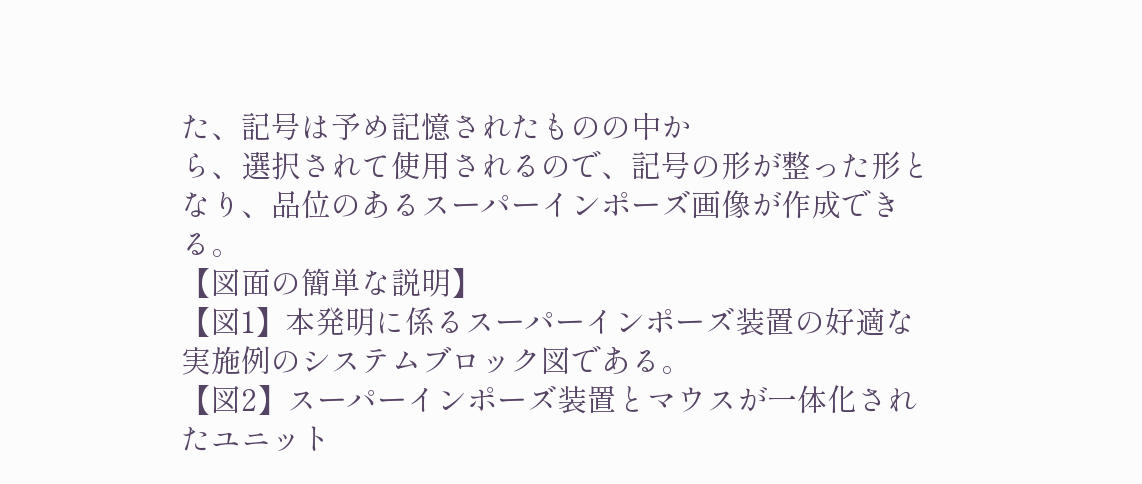た、記号は予め記憶されたものの中か
ら、選択されて使用されるので、記号の形が整った形と
なり、品位のあるスーパーインポーズ画像が作成でき
る。
【図面の簡単な説明】
【図1】本発明に係るスーパーインポーズ装置の好適な
実施例のシステムブロック図である。
【図2】スーパーインポーズ装置とマウスが一体化され
たユニット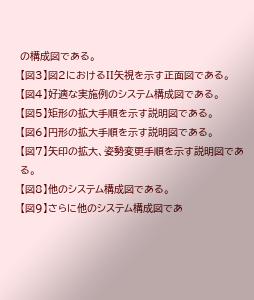の構成図である。
【図3】図2におけるII矢視を示す正面図である。
【図4】好適な実施例のシステム構成図である。
【図5】矩形の拡大手順を示す説明図である。
【図6】円形の拡大手順を示す説明図である。
【図7】矢印の拡大、姿勢変更手順を示す説明図であ
る。
【図8】他のシステム構成図である。
【図9】さらに他のシステム構成図であ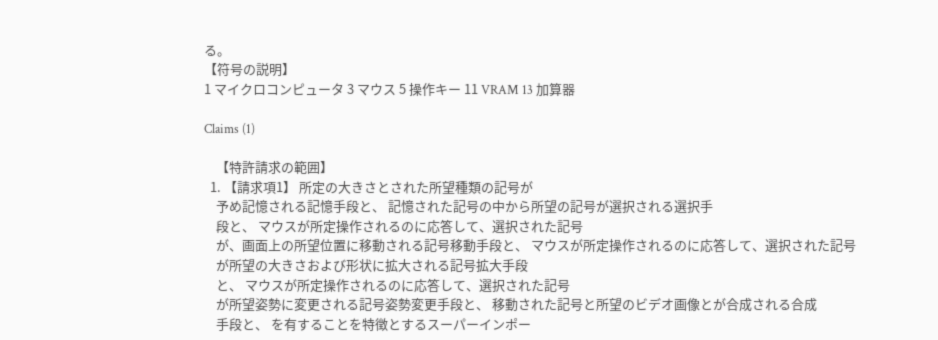る。
【符号の説明】
1 マイクロコンピュータ 3 マウス 5 操作キー 11 VRAM 13 加算器

Claims (1)

    【特許請求の範囲】
  1. 【請求項1】 所定の大きさとされた所望種類の記号が
    予め記憶される記憶手段と、 記憶された記号の中から所望の記号が選択される選択手
    段と、 マウスが所定操作されるのに応答して、選択された記号
    が、画面上の所望位置に移動される記号移動手段と、 マウスが所定操作されるのに応答して、選択された記号
    が所望の大きさおよび形状に拡大される記号拡大手段
    と、 マウスが所定操作されるのに応答して、選択された記号
    が所望姿勢に変更される記号姿勢変更手段と、 移動された記号と所望のビデオ画像とが合成される合成
    手段と、 を有することを特徴とするスーパーインポー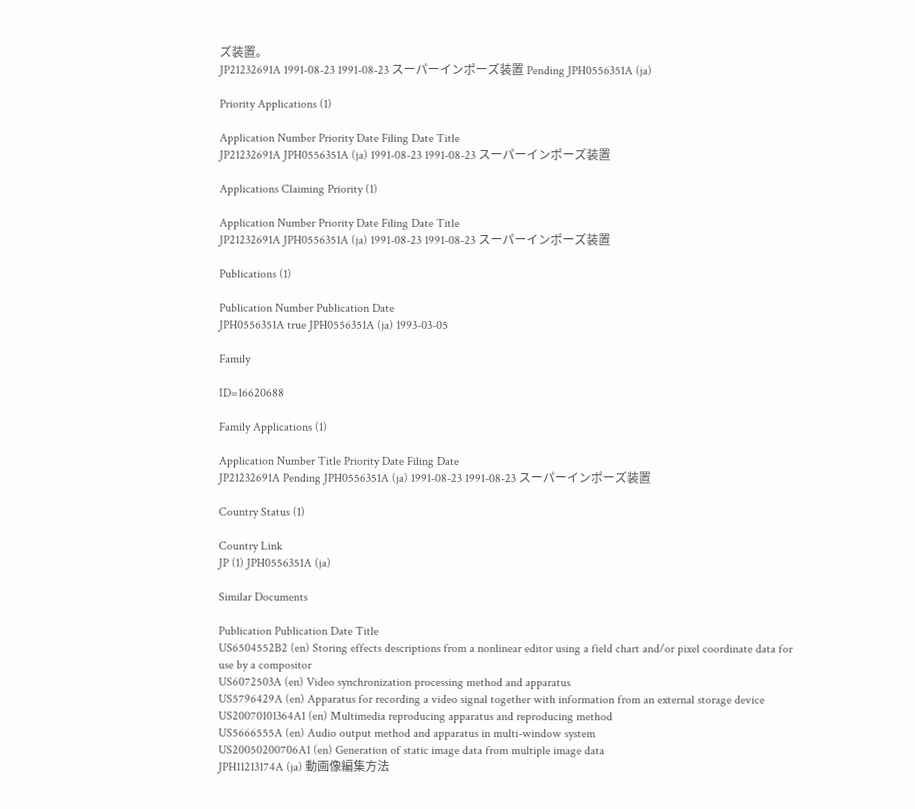ズ装置。
JP21232691A 1991-08-23 1991-08-23 スーパーインポーズ装置 Pending JPH0556351A (ja)

Priority Applications (1)

Application Number Priority Date Filing Date Title
JP21232691A JPH0556351A (ja) 1991-08-23 1991-08-23 スーパーインポーズ装置

Applications Claiming Priority (1)

Application Number Priority Date Filing Date Title
JP21232691A JPH0556351A (ja) 1991-08-23 1991-08-23 スーパーインポーズ装置

Publications (1)

Publication Number Publication Date
JPH0556351A true JPH0556351A (ja) 1993-03-05

Family

ID=16620688

Family Applications (1)

Application Number Title Priority Date Filing Date
JP21232691A Pending JPH0556351A (ja) 1991-08-23 1991-08-23 スーパーインポーズ装置

Country Status (1)

Country Link
JP (1) JPH0556351A (ja)

Similar Documents

Publication Publication Date Title
US6504552B2 (en) Storing effects descriptions from a nonlinear editor using a field chart and/or pixel coordinate data for use by a compositor
US6072503A (en) Video synchronization processing method and apparatus
US5796429A (en) Apparatus for recording a video signal together with information from an external storage device
US20070101364A1 (en) Multimedia reproducing apparatus and reproducing method
US5666555A (en) Audio output method and apparatus in multi-window system
US20050200706A1 (en) Generation of static image data from multiple image data
JPH11213174A (ja) 動画像編集方法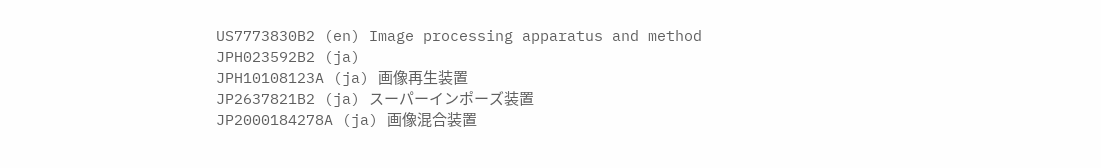US7773830B2 (en) Image processing apparatus and method
JPH023592B2 (ja)
JPH10108123A (ja) 画像再生装置
JP2637821B2 (ja) スーパーインポーズ装置
JP2000184278A (ja) 画像混合装置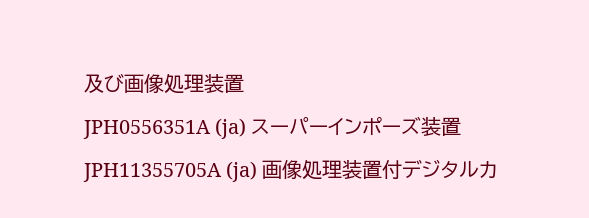及び画像処理装置
JPH0556351A (ja) スーパーインポーズ装置
JPH11355705A (ja) 画像処理装置付デジタルカ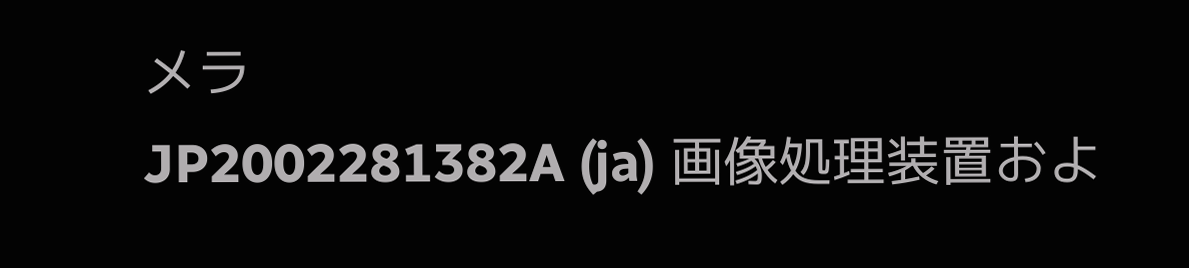メラ
JP2002281382A (ja) 画像処理装置およ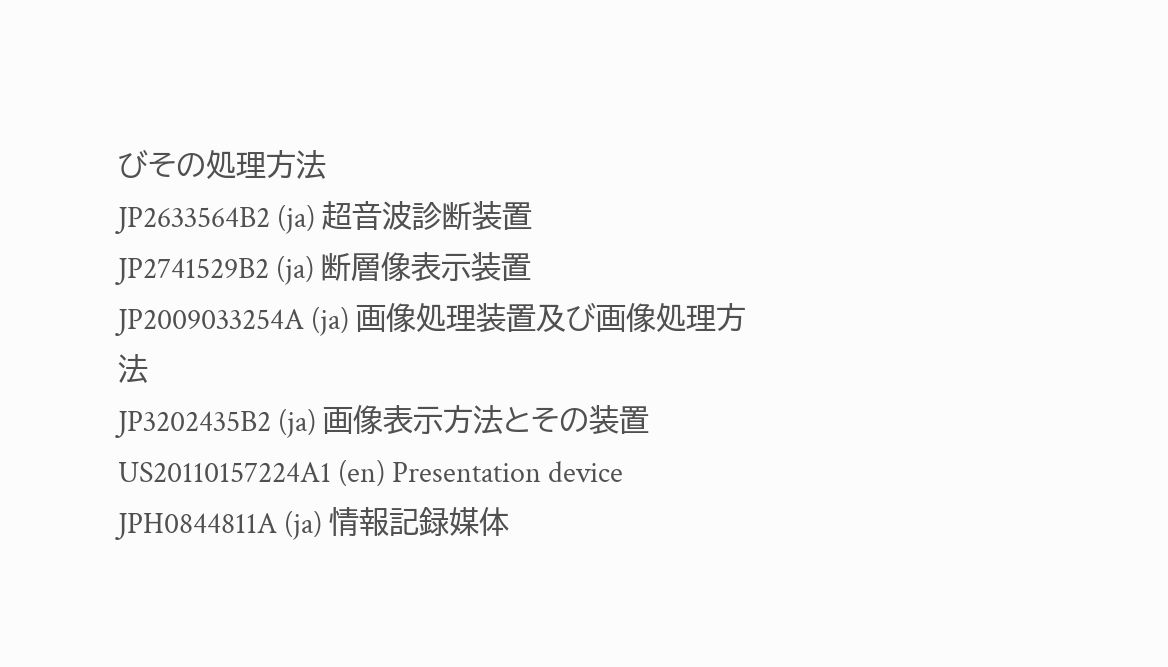びその処理方法
JP2633564B2 (ja) 超音波診断装置
JP2741529B2 (ja) 断層像表示装置
JP2009033254A (ja) 画像処理装置及び画像処理方法
JP3202435B2 (ja) 画像表示方法とその装置
US20110157224A1 (en) Presentation device
JPH0844811A (ja) 情報記録媒体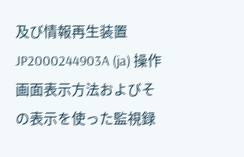及び情報再生装置
JP2000244903A (ja) 操作画面表示方法およびその表示を使った監視録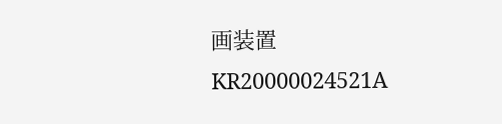画装置
KR20000024521A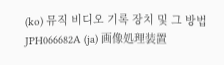(ko) 뮤직 비디오 기록 장치 및 그 방법
JPH066682A (ja) 画像処理装置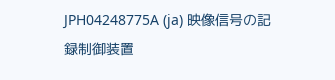JPH04248775A (ja) 映像信号の記録制御装置